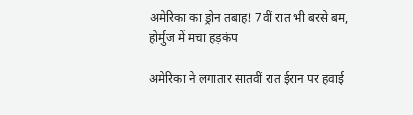अमेरिका का ड्रोन तबाह! 7वीं रात भी बरसे बम, होर्मुज में मचा हड़कंप

अमेरिका ने लगातार सातवीं रात ईरान पर हवाई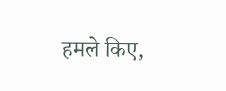हमले किए,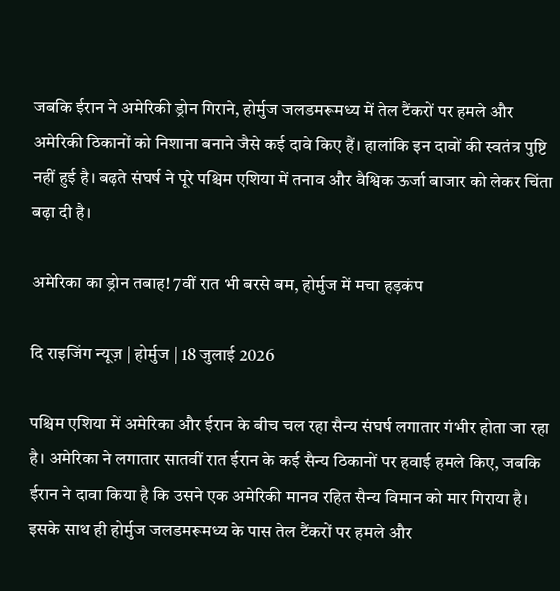जबकि ईरान ने अमेरिकी ड्रोन गिराने, होर्मुज जलडमरूमध्य में तेल टैंकरों पर हमले और अमेरिकी ठिकानों को निशाना बनाने जैसे कई दावे किए हैं। हालांकि इन दावों की स्वतंत्र पुष्टि नहीं हुई है। बढ़ते संघर्ष ने पूरे पश्चिम एशिया में तनाव और वैश्विक ऊर्जा बाजार को लेकर चिंता बढ़ा दी है।

अमेरिका का ड्रोन तबाह! 7वीं रात भी बरसे बम, होर्मुज में मचा हड़कंप

दि राइजिंग न्यूज़ | होर्मुज | 18 जुलाई 2026

पश्चिम एशिया में अमेरिका और ईरान के बीच चल रहा सैन्य संघर्ष लगातार गंभीर होता जा रहा है। अमेरिका ने लगातार सातवीं रात ईरान के कई सैन्य ठिकानों पर हवाई हमले किए, जबकि ईरान ने दावा किया है कि उसने एक अमेरिकी मानव रहित सैन्य विमान को मार गिराया है। इसके साथ ही होर्मुज जलडमरूमध्य के पास तेल टैंकरों पर हमले और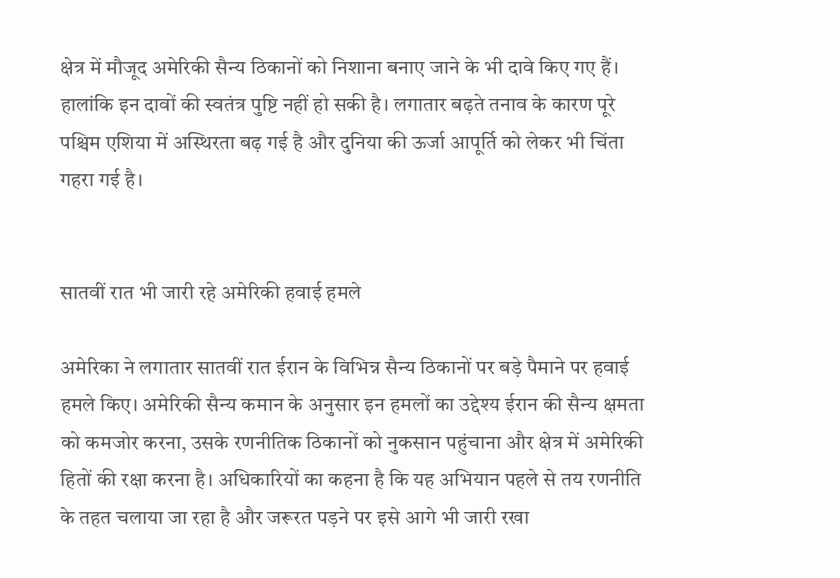क्षेत्र में मौजूद अमेरिकी सैन्य ठिकानों को निशाना बनाए जाने के भी दावे किए गए हैं। हालांकि इन दावों की स्वतंत्र पुष्टि नहीं हो सकी है। लगातार बढ़ते तनाव के कारण पूरे पश्चिम एशिया में अस्थिरता बढ़ गई है और दुनिया की ऊर्जा आपूर्ति को लेकर भी चिंता गहरा गई है।


सातवीं रात भी जारी रहे अमेरिकी हवाई हमले

अमेरिका ने लगातार सातवीं रात ईरान के विभिन्न सैन्य ठिकानों पर बड़े पैमाने पर हवाई हमले किए। अमेरिकी सैन्य कमान के अनुसार इन हमलों का उद्देश्य ईरान की सैन्य क्षमता को कमजोर करना, उसके रणनीतिक ठिकानों को नुकसान पहुंचाना और क्षेत्र में अमेरिकी हितों की रक्षा करना है। अधिकारियों का कहना है कि यह अभियान पहले से तय रणनीति के तहत चलाया जा रहा है और जरूरत पड़ने पर इसे आगे भी जारी रखा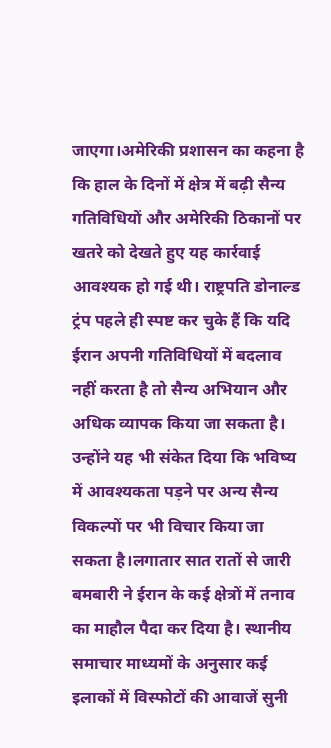जाएगा।अमेरिकी प्रशासन का कहना है कि हाल के दिनों में क्षेत्र में बढ़ी सैन्य गतिविधियों और अमेरिकी ठिकानों पर खतरे को देखते हुए यह कार्रवाई आवश्यक हो गई थी। राष्ट्रपति डोनाल्ड ट्रंप पहले ही स्पष्ट कर चुके हैं कि यदि ईरान अपनी गतिविधियों में बदलाव नहीं करता है तो सैन्य अभियान और अधिक व्यापक किया जा सकता है। उन्होंने यह भी संकेत दिया कि भविष्य में आवश्यकता पड़ने पर अन्य सैन्य विकल्पों पर भी विचार किया जा सकता है।लगातार सात रातों से जारी बमबारी ने ईरान के कई क्षेत्रों में तनाव का माहौल पैदा कर दिया है। स्थानीय समाचार माध्यमों के अनुसार कई इलाकों में विस्फोटों की आवाजें सुनी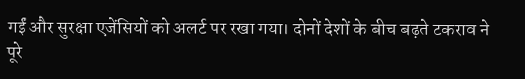गईं और सुरक्षा एजेंसियों को अलर्ट पर रखा गया। दोनों देशों के बीच बढ़ते टकराव ने पूरे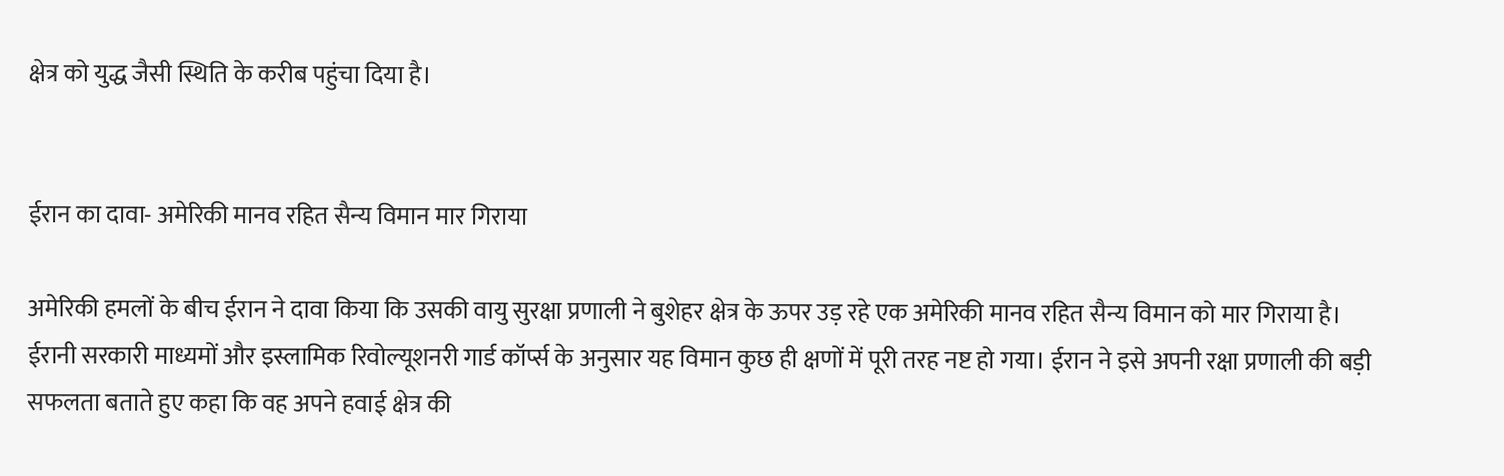क्षेत्र को युद्ध जैसी स्थिति के करीब पहुंचा दिया है।


ईरान का दावा- अमेरिकी मानव रहित सैन्य विमान मार गिराया

अमेरिकी हमलों के बीच ईरान ने दावा किया कि उसकी वायु सुरक्षा प्रणाली ने बुशेहर क्षेत्र के ऊपर उड़ रहे एक अमेरिकी मानव रहित सैन्य विमान को मार गिराया है। ईरानी सरकारी माध्यमों और इस्लामिक रिवोल्यूशनरी गार्ड कॉर्प्स के अनुसार यह विमान कुछ ही क्षणों में पूरी तरह नष्ट हो गया। ईरान ने इसे अपनी रक्षा प्रणाली की बड़ी सफलता बताते हुए कहा कि वह अपने हवाई क्षेत्र की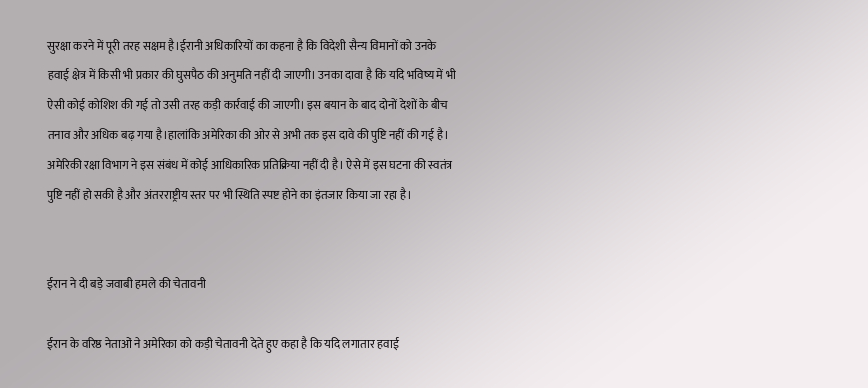सुरक्षा करने में पूरी तरह सक्षम है।ईरानी अधिकारियों का कहना है कि विदेशी सैन्य विमानों को उनके हवाई क्षेत्र में किसी भी प्रकार की घुसपैठ की अनुमति नहीं दी जाएगी। उनका दावा है कि यदि भविष्य में भी ऐसी कोई कोशिश की गई तो उसी तरह कड़ी कार्रवाई की जाएगी। इस बयान के बाद दोनों देशों के बीच तनाव और अधिक बढ़ गया है।हालांकि अमेरिका की ओर से अभी तक इस दावे की पुष्टि नहीं की गई है। अमेरिकी रक्षा विभाग ने इस संबंध में कोई आधिकारिक प्रतिक्रिया नहीं दी है। ऐसे में इस घटना की स्वतंत्र पुष्टि नहीं हो सकी है और अंतरराष्ट्रीय स्तर पर भी स्थिति स्पष्ट होने का इंतजार किया जा रहा है।


ईरान ने दी बड़े जवाबी हमले की चेतावनी

ईरान के वरिष्ठ नेताओं ने अमेरिका को कड़ी चेतावनी देते हुए कहा है कि यदि लगातार हवाई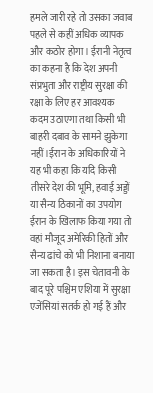हमले जारी रहे तो उसका जवाब पहले से कहीं अधिक व्यापक और कठोर होगा। ईरानी नेतृत्व का कहना है कि देश अपनी संप्रभुता और राष्ट्रीय सुरक्षा की रक्षा के लिए हर आवश्यक कदम उठाएगा तथा किसी भी बाहरी दबाव के सामने झुकेगा नहीं।ईरान के अधिकारियों ने यह भी कहा कि यदि किसी तीसरे देश की भूमि, हवाई अड्डों या सैन्य ठिकानों का उपयोग ईरान के खिलाफ किया गया तो वहां मौजूद अमेरिकी हितों और सैन्य ढांचे को भी निशाना बनाया जा सकता है। इस चेतावनी के बाद पूरे पश्चिम एशिया में सुरक्षा एजेंसियां सतर्क हो गई हैं और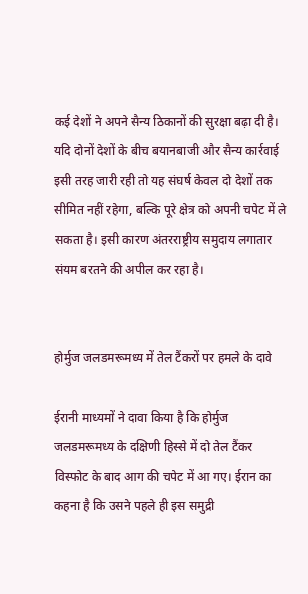कई देशों ने अपने सैन्य ठिकानों की सुरक्षा बढ़ा दी है। यदि दोनों देशों के बीच बयानबाजी और सैन्य कार्रवाई इसी तरह जारी रही तो यह संघर्ष केवल दो देशों तक सीमित नहीं रहेगा, बल्कि पूरे क्षेत्र को अपनी चपेट में ले सकता है। इसी कारण अंतरराष्ट्रीय समुदाय लगातार संयम बरतने की अपील कर रहा है।


होर्मुज जलडमरूमध्य में तेल टैंकरों पर हमले के दावे

ईरानी माध्यमों ने दावा किया है कि होर्मुज जलडमरूमध्य के दक्षिणी हिस्से में दो तेल टैंकर विस्फोट के बाद आग की चपेट में आ गए। ईरान का कहना है कि उसने पहले ही इस समुद्री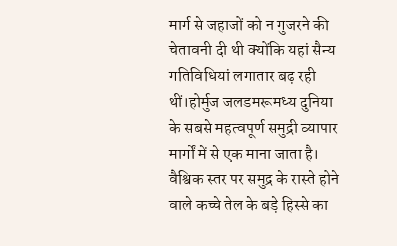मार्ग से जहाजों को न गुजरने की चेतावनी दी थी क्योंकि यहां सैन्य गतिविधियां लगातार बढ़ रही थीं।होर्मुज जलडमरूमध्य दुनिया के सबसे महत्वपूर्ण समुद्री व्यापार मार्गों में से एक माना जाता है। वैश्विक स्तर पर समुद्र के रास्ते होने वाले कच्चे तेल के बड़े हिस्से का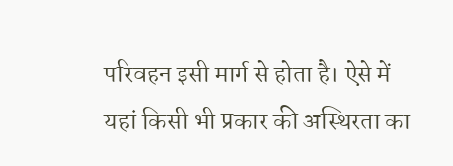परिवहन इसी मार्ग से होता है। ऐसे में यहां किसी भी प्रकार की अस्थिरता का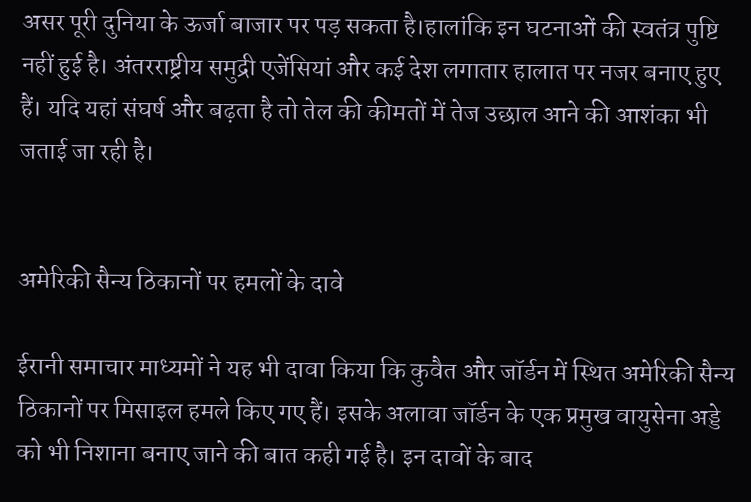असर पूरी दुनिया के ऊर्जा बाजार पर पड़ सकता है।हालांकि इन घटनाओं की स्वतंत्र पुष्टि नहीं हुई है। अंतरराष्ट्रीय समुद्री एजेंसियां और कई देश लगातार हालात पर नजर बनाए हुए हैं। यदि यहां संघर्ष और बढ़ता है तो तेल की कीमतों में तेज उछाल आने की आशंका भी जताई जा रही है।


अमेरिकी सैन्य ठिकानों पर हमलों के दावे

ईरानी समाचार माध्यमों ने यह भी दावा किया कि कुवैत और जॉर्डन में स्थित अमेरिकी सैन्य ठिकानों पर मिसाइल हमले किए गए हैं। इसके अलावा जॉर्डन के एक प्रमुख वायुसेना अड्डे को भी निशाना बनाए जाने की बात कही गई है। इन दावों के बाद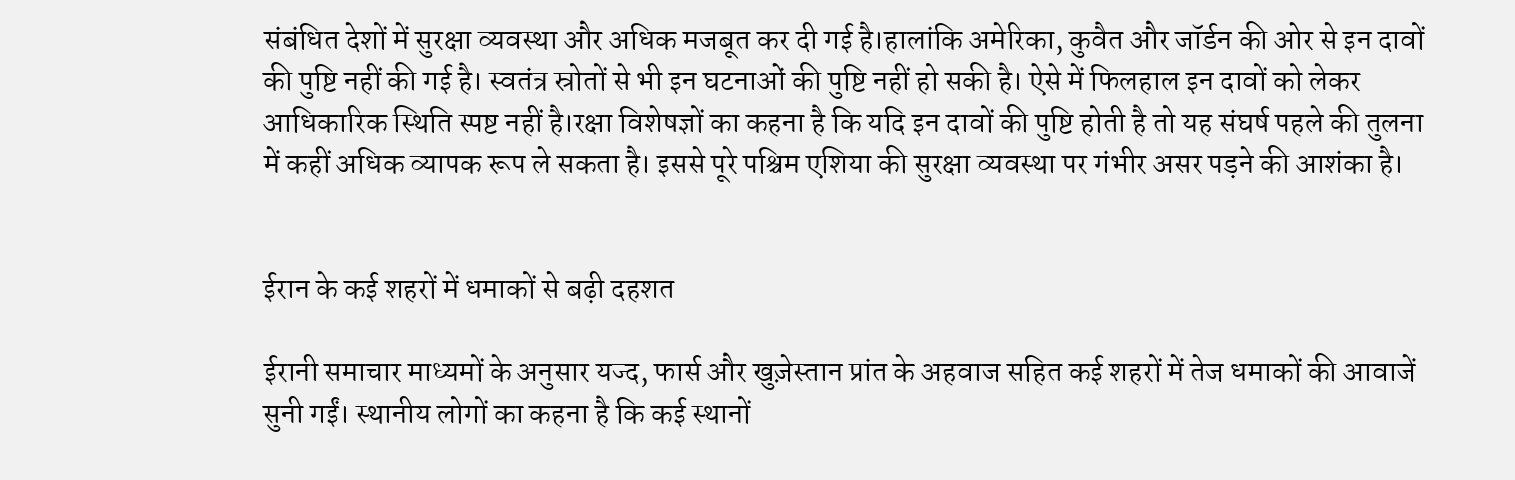संबंधित देशों में सुरक्षा व्यवस्था और अधिक मजबूत कर दी गई है।हालांकि अमेरिका, कुवैत और जॉर्डन की ओर से इन दावों की पुष्टि नहीं की गई है। स्वतंत्र स्रोतों से भी इन घटनाओं की पुष्टि नहीं हो सकी है। ऐसे में फिलहाल इन दावों को लेकर आधिकारिक स्थिति स्पष्ट नहीं है।रक्षा विशेषज्ञों का कहना है कि यदि इन दावों की पुष्टि होती है तो यह संघर्ष पहले की तुलना में कहीं अधिक व्यापक रूप ले सकता है। इससे पूरे पश्चिम एशिया की सुरक्षा व्यवस्था पर गंभीर असर पड़ने की आशंका है।


ईरान के कई शहरों में धमाकों से बढ़ी दहशत

ईरानी समाचार माध्यमों के अनुसार यज्द, फार्स और खुज़ेस्तान प्रांत के अहवाज सहित कई शहरों में तेज धमाकों की आवाजें सुनी गईं। स्थानीय लोगों का कहना है कि कई स्थानों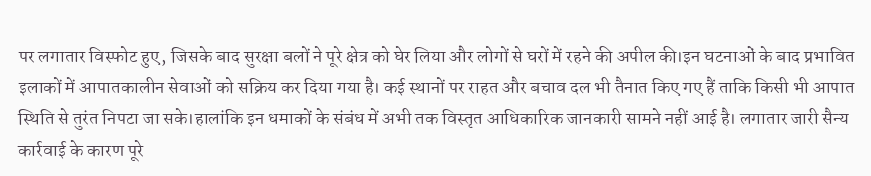पर लगातार विस्फोट हुए, जिसके बाद सुरक्षा बलों ने पूरे क्षेत्र को घेर लिया और लोगों से घरों में रहने की अपील की।इन घटनाओं के बाद प्रभावित इलाकों में आपातकालीन सेवाओं को सक्रिय कर दिया गया है। कई स्थानों पर राहत और बचाव दल भी तैनात किए गए हैं ताकि किसी भी आपात स्थिति से तुरंत निपटा जा सके।हालांकि इन धमाकों के संबंध में अभी तक विस्तृत आधिकारिक जानकारी सामने नहीं आई है। लगातार जारी सैन्य कार्रवाई के कारण पूरे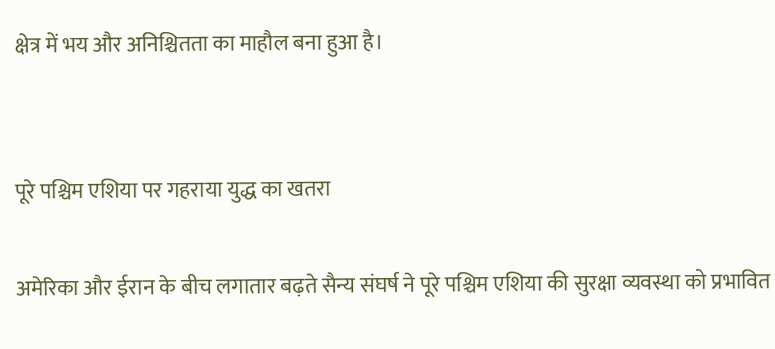क्षेत्र में भय और अनिश्चितता का माहौल बना हुआ है।


पूरे पश्चिम एशिया पर गहराया युद्ध का खतरा

अमेरिका और ईरान के बीच लगातार बढ़ते सैन्य संघर्ष ने पूरे पश्चिम एशिया की सुरक्षा व्यवस्था को प्रभावित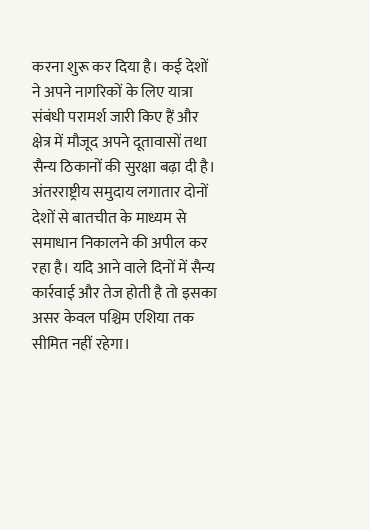करना शुरू कर दिया है। कई देशों ने अपने नागरिकों के लिए यात्रा संबंधी परामर्श जारी किए हैं और क्षेत्र में मौजूद अपने दूतावासों तथा सैन्य ठिकानों की सुरक्षा बढ़ा दी है। अंतरराष्ट्रीय समुदाय लगातार दोनों देशों से बातचीत के माध्यम से समाधान निकालने की अपील कर रहा है। यदि आने वाले दिनों में सैन्य कार्रवाई और तेज होती है तो इसका असर केवल पश्चिम एशिया तक सीमित नहीं रहेगा।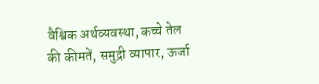वैश्विक अर्थव्यवस्था, कच्चे तेल की कीमतें, समुद्री व्यापार, ऊर्जा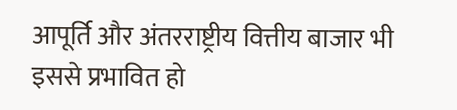आपूर्ति और अंतरराष्ट्रीय वित्तीय बाजार भी इससे प्रभावित हो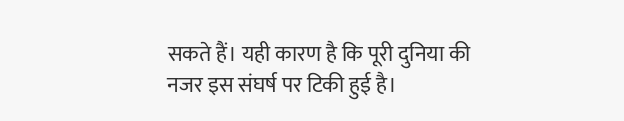सकते हैं। यही कारण है कि पूरी दुनिया की नजर इस संघर्ष पर टिकी हुई है।